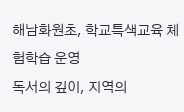해남화원초, 학교특색교육 체험학습 운영
독서의 깊이, 지역의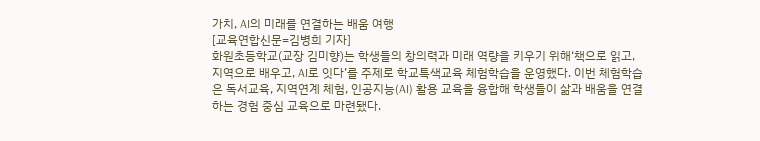가치, AI의 미래를 연결하는 배움 여행
[교육연합신문=김병희 기자]
화원초등학교(교장 김미향)는 학생들의 창의력과 미래 역량을 키우기 위해‘책으로 읽고, 지역으로 배우고, AI로 잇다’를 주제로 학교특색교육 체험학습을 운영했다. 이번 체험학습은 독서교육, 지역연계 체험, 인공지능(AI) 활용 교육을 융합해 학생들이 삶과 배움을 연결하는 경험 중심 교육으로 마련됐다.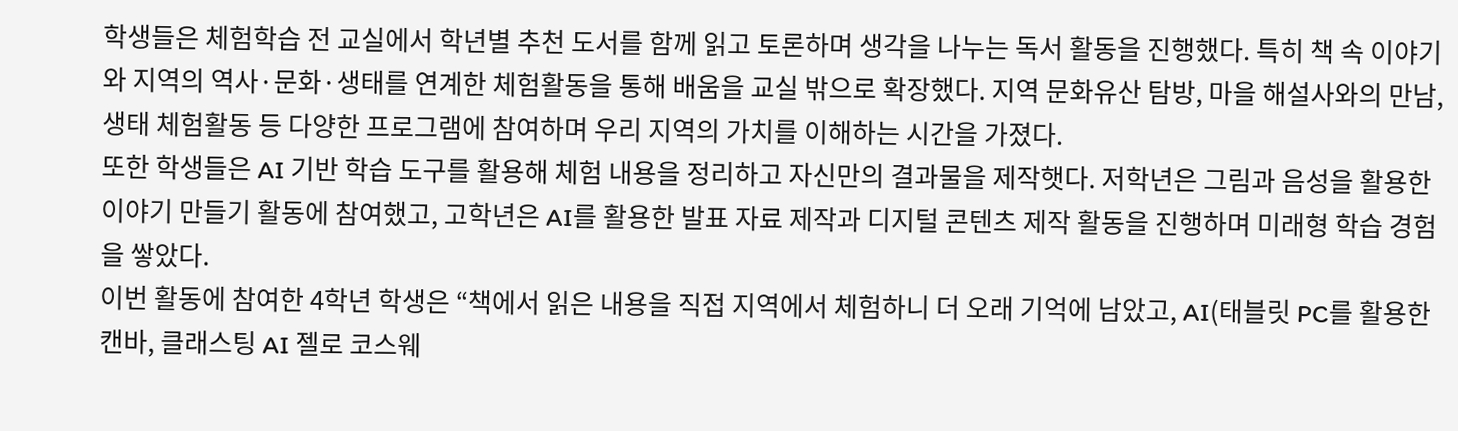학생들은 체험학습 전 교실에서 학년별 추천 도서를 함께 읽고 토론하며 생각을 나누는 독서 활동을 진행했다. 특히 책 속 이야기와 지역의 역사·문화·생태를 연계한 체험활동을 통해 배움을 교실 밖으로 확장했다. 지역 문화유산 탐방, 마을 해설사와의 만남, 생태 체험활동 등 다양한 프로그램에 참여하며 우리 지역의 가치를 이해하는 시간을 가졌다.
또한 학생들은 AI 기반 학습 도구를 활용해 체험 내용을 정리하고 자신만의 결과물을 제작햇다. 저학년은 그림과 음성을 활용한 이야기 만들기 활동에 참여했고, 고학년은 AI를 활용한 발표 자료 제작과 디지털 콘텐츠 제작 활동을 진행하며 미래형 학습 경험을 쌓았다.
이번 활동에 참여한 4학년 학생은 “책에서 읽은 내용을 직접 지역에서 체험하니 더 오래 기억에 남았고, AI(태블릿 PC를 활용한 캔바, 클래스팅 AI 젤로 코스웨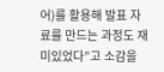어)를 활용해 발표 자료를 만드는 과정도 재미있었다”고 소감을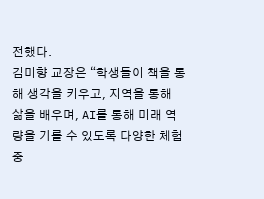전했다.
김미향 교장은 “학생들이 책을 통해 생각을 키우고, 지역을 통해 삶을 배우며, AI를 통해 미래 역량을 기를 수 있도록 다양한 체험 중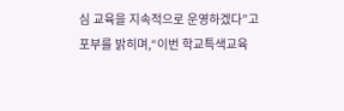심 교육을 지속적으로 운영하겠다”고 포부를 밝히며,“이번 학교특색교육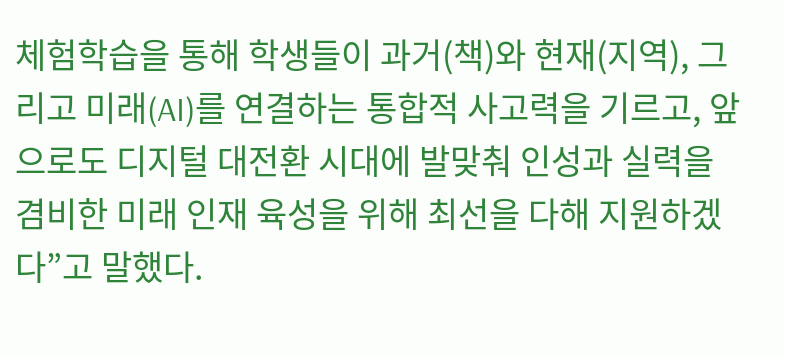체험학습을 통해 학생들이 과거(책)와 현재(지역), 그리고 미래(AI)를 연결하는 통합적 사고력을 기르고, 앞으로도 디지털 대전환 시대에 발맞춰 인성과 실력을 겸비한 미래 인재 육성을 위해 최선을 다해 지원하겠다”고 말했다.